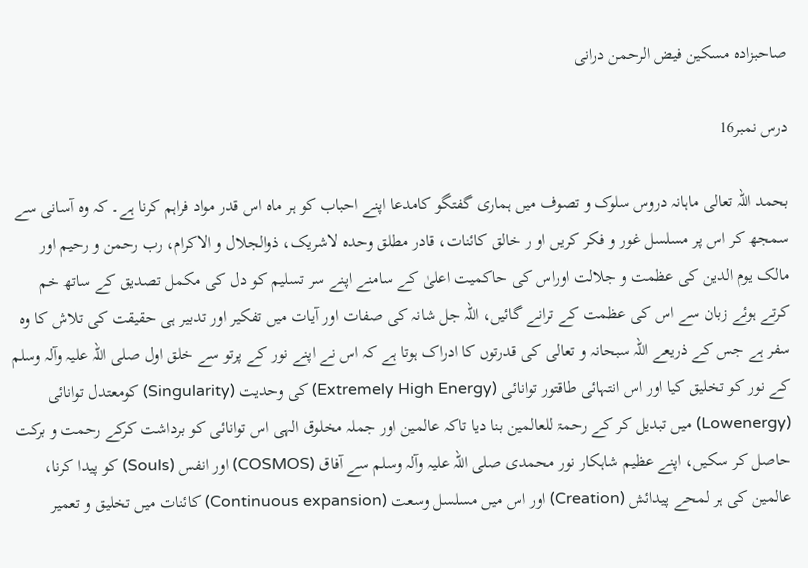صاحبزادہ مسکین فیض الرحمن درانی

درس نمبر16

بحمد اللہ تعالی ماہانہ دروس سلوک و تصوف میں ہماری گفتگو کامدعا اپنے احباب کو ہر ماہ اس قدر مواد فراہم کرنا ہے۔ کہ وہ آسانی سے سمجھ کر اس پر مسلسل غور و فکر کریں او ر خالق کائنات، قادر مطلق وحدہ لاشریک، ذوالجلال و الاکرام، رب رحمن و رحیم اور مالک یوم الدین کی عظمت و جلالت اوراس کی حاکمیت اعلیٰ کے سامنے اپنے سر تسلیم کو دل کی مکمل تصدیق کے ساتھ خم کرتے ہوئے زبان سے اس کی عظمت کے ترانے گائیں، اللہ جل شانہ کی صفات اور آیات میں تفکیر اور تدبیر ہی حقیقت کی تلاش کا وہ سفر ہے جس کے ذریعے اللہ سبحانہ و تعالی کی قدرتوں کا ادراک ہوتا ہے کہ اس نے اپنے نور کے پرتو سے خلق اول صلی اللہ علیہ وآلہ وسلم کے نور کو تخلیق کیا اور اس انتہائی طاقتور توانائی (Extremely High Energy) کی وحدیت (Singularity) کومعتدل توانائی (Lowenergy) میں تبدیل کر کے رحمۃ للعالمین بنا دیا تاکہ عالمین اور جملہ مخلوق الہی اس توانائی کو برداشت کرکے رحمت و برکت حاصل کر سکیں، اپنے عظیم شاہکار نور محمدی صلی اللہ علیہ وآلہ وسلم سے آفاق (COSMOS) اور انفس (Souls) کو پیدا کرنا، عالمین کی ہر لمحے پیدائش (Creation) اور اس میں مسلسل وسعت (Continuous expansion) کائنات میں تخلیق و تعمیر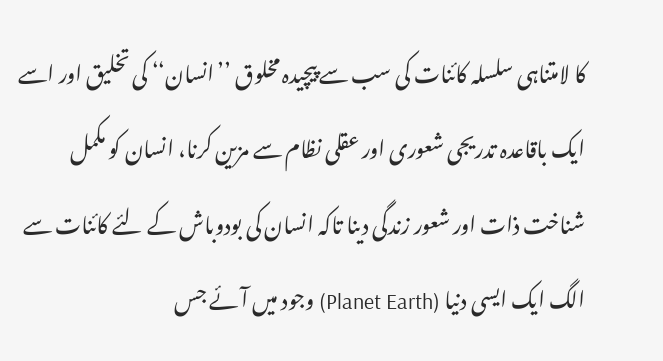کا لامتناہی سلسلہ کائنات کی سب سے پیچیدہ مخلوق ’’انسان‘‘ کی تخلیق اور اسے ایک باقاعدہ تدریجی شعوری اور عقلی نظام سے مزین کرنا، انسان کو مکمل شناخت ذات اور شعور زندگی دینا تاکہ انسان کی بودوباش کے لئے کائنات سے الگ ایک ایسی دنیا (Planet Earth) وجود میں آئے جس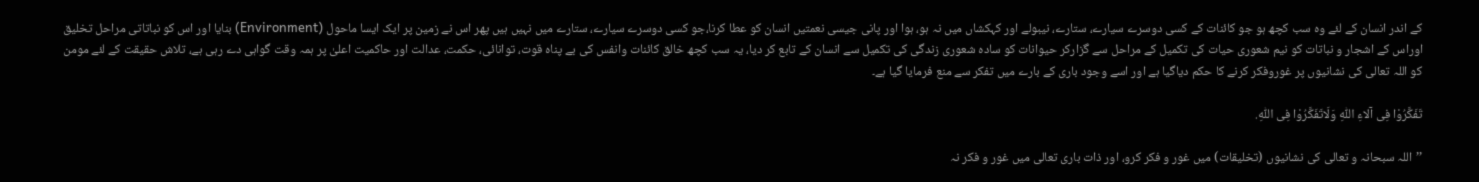کے اندر انسان کے لئے وہ سب کچھ ہو جو کائنات کے کسی دوسرے سیارے، ستارے، نیبولے اور کہکشاں میں نہ ہو، ہوا اور پانی جیسی نعمتیں انسان کو عطا کرنا،جو کسی دوسرے سیارے، ستارے میں نہیں ہیں پھر اس نے زمین پر ایک ایسا ماحول (Environment) بنایا اور اس کو نباتاتی مراحل تخلیق اوراس کے اشجار و نباتات کو نیم شعوری حیات کی تکمیل کے مراحل سے گزارکر حیوانات کو سادہ شعوری زندگی کی تکمیل سے انسان کے تابع کر دیا، یہ سب کچھ خالق کائنات وانفس کی بے پناہ قوت، توانائی، حکمت، عدالت اور حاکمیت اعلیٰ پر ہمہ وقت گواہی دے رہی ہے، تلاش حقیقت کے لئے مومن کو اللہ تعالی کی نشانیوں پر غوروفکر کرنے کا حکم دیاگیا ہے اور اسے وجود باری کے بارے میں تفکر سے منع فرمایا گیا ہے۔

تَفَکَّرُوْا فِی آلاءِ اللّٰهِ وَلَاتَفَکَّرُوْا فِی اللّٰهِ.

’’اللہ سبحانہ و تعالی کی نشانیوں (تخلیقات) میں غور و فکر کرو، اور ذات باری تعالی میں غور و فکر نہ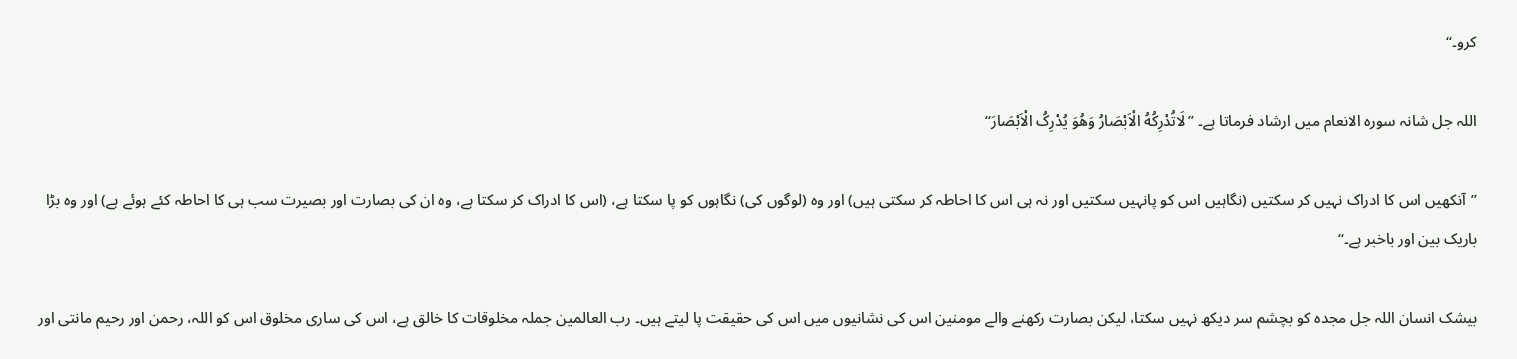کرو۔‘‘

اللہ جل شانہ سورہ الانعام میں ارشاد فرماتا ہے۔ ’’لَاتُدْرِکُهُ الْاَبْصَارُ وَهُوَ يُدْرِکُ الْاَبْصَارَ‘‘

’’آنکھیں اس کا ادراک نہیں کر سکتیں (نگاہیں اس کو پانہیں سکتیں اور نہ ہی اس کا احاطہ کر سکتی ہیں) اور وہ (لوگوں کی) نگاہوں کو پا سکتا ہے، (اس کا ادراک کر سکتا ہے، وہ ان کی بصارت اور بصیرت سب ہی کا احاطہ کئے ہوئے ہے) اور وہ بڑا باریک بین اور باخبر ہے۔‘‘

بیشک انسان اللہ جل مجدہ کو بچشم سر دیکھ نہیں سکتا، لیکن بصارت رکھنے والے مومنین اس کی نشانیوں میں اس کی حقیقت پا لیتے ہیں۔ رب العالمین جملہ مخلوقات کا خالق ہے، اس کی ساری مخلوق اس کو اللہ، رحمن اور رحیم مانتی اور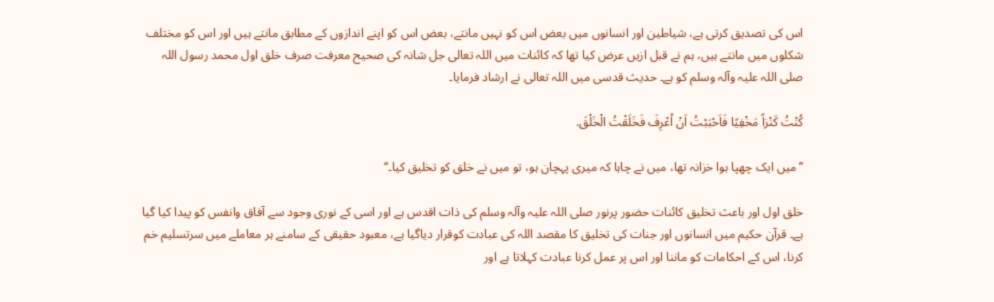اس کی تصدیق کرتی ہے، شیاطین اور انسانوں میں بعض اس کو نہیں مانتے، بعض اس کو اپنے اندازوں کے مطابق مانتے ہیں اور اس کو مختلف شکلوں میں مانتے ہیں، ہم نے قبل ازیں عرض کیا تھا کہ کائنات میں اللہ تعالی جل شانہ کی صحیح معرفت صرف خلق اول محمد رسول اللہ صلی اللہ علیہ وآلہ وسلم کو ہے۔ حدیث قدسی میں اللہ تعالی نے ارشاد فرمایا۔

کُنْتُ کَنْزاً مَخْفِيًا فَاَحْبَبْتُ اَنْ اُعْرِفَ فَخَلَقْتُ الْخَلْقَ.

’’میں ایک چھپا ہوا خزانہ تھا، میں نے چاہا کہ میری پہچان ہو، تو میں نے خلق کو تخلیق کیا۔‘‘

خلق اول اور باعث تخلیق کائنات حضور پرنور صلی اللہ علیہ وآلہ وسلم کی ذات اقدس ہے اور اسی کے نوری وجود سے آفاق وانفس کو پیدا کیا گیا ہے۔ قرآن حکیم میں انسانوں اور جنات کی تخلیق کا مقصد اللہ کی عبادت کوقرار دیاگیا ہے، معبود حقیقی کے سامنے ہر معاملے میں سرتسلیم خم کرنا، اس کے احکامات کو ماننا اور اس پر عمل کرنا عبادت کہلاتا ہے اور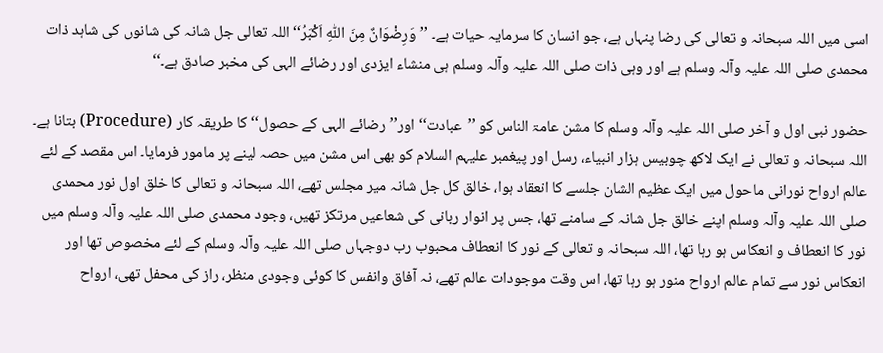اسی میں اللہ سبحانہ و تعالی کی رضا پنہاں ہے، جو انسان کا سرمایہ حیات ہے۔ ’’وَرِضْوَانٌ مِنَ اللّٰهِ اَکْبَرُ‘‘ اللہ تعالی جل شانہ کی شانوں کی شاہد ذات محمدی صلی اللہ علیہ وآلہ وسلم ہے اور وہی ذات صلی اللہ علیہ وآلہ وسلم ہی منشاء ایزدی اور رضائے الہی کی مخبر صادق ہے۔‘‘

حضور نبی اول و آخر صلی اللہ علیہ وآلہ وسلم کا مشن عامۃ الناس کو ’’عبادت‘‘ اور’’رضائے الہی کے حصول‘‘ کا طریقہ کار (Procedure) بتانا ہے۔ اللہ سبحانہ و تعالی نے ایک لاکھ چوبیس ہزار انبیاء، رسل اور پیغمبر علیہم السلام کو بھی اس مشن میں حصہ لینے پر مامور فرمایا۔ اس مقصد کے لئے عالم ارواح نورانی ماحول میں ایک عظیم الشان جلسے کا انعقاد ہوا، خالق کل جل شانہ میر مجلس تھے، اللہ سبحانہ و تعالی کا خلق اول نور محمدی صلی اللہ علیہ وآلہ وسلم اپنے خالق جل شانہ کے سامنے تھا، جس پر انوار ربانی کی شعاعیں مرتکز تھیں، وجود محمدی صلی اللہ علیہ وآلہ وسلم میں نور کا انعطاف و انعکاس ہو رہا تھا، اللہ سبحانہ و تعالی کے نور کا انعطاف محبوب رب دوجہاں صلی اللہ علیہ وآلہ وسلم کے لئے مخصوص تھا اور انعکاس نور سے تمام عالم ارواح منور ہو رہا تھا، اس وقت موجودات عالم تھے، نہ آفاق وانفس کا کوئی وجودی منظر، راز کی محفل تھی، ارواح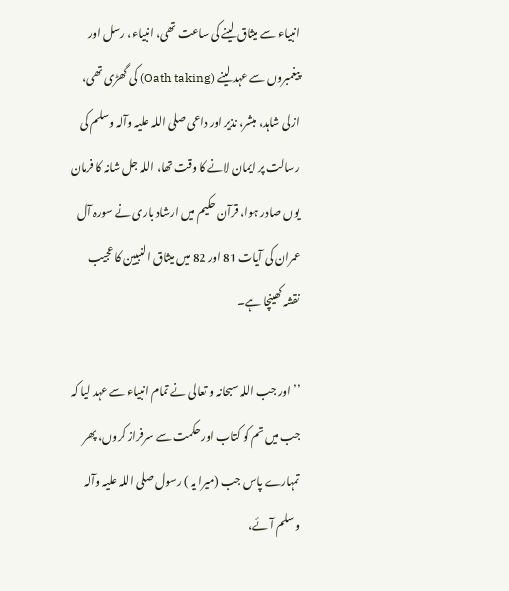انبیاء سے میثاق لینے کی ساعت تھی، انبیاء، رسل اور پیغمبروں سے عہد لینے (Oath taking) کی گھڑی تھی، ازلی شاہد، مبشر، نذیر اور داعی صلی اللہ علیہ وآلہ وسلم کی رسالت پر ایمان لانے کا وقت تھا، اللہ جل شانہ کا فرمان یوں صادر ہوا، قرآن حکیم میں ارشاد باری نے سورہ آل عمران کی آیات 81 اور 82 میں میثاق النبیین کا عجیب نقشہ کھینچا ہے۔

’’اور جب اللہ سبحانہ و تعالی نے تمام انبیاء سے عہد لیا کہ جب میں تم کو کتاب اور حکمت سے سرفراز کروں، پھر تمہارے پاس جب (میرا یہ ) رسول صلی اللہ علیہ وآلہ وسلم آئے،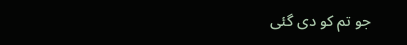جو تم کو دی گئی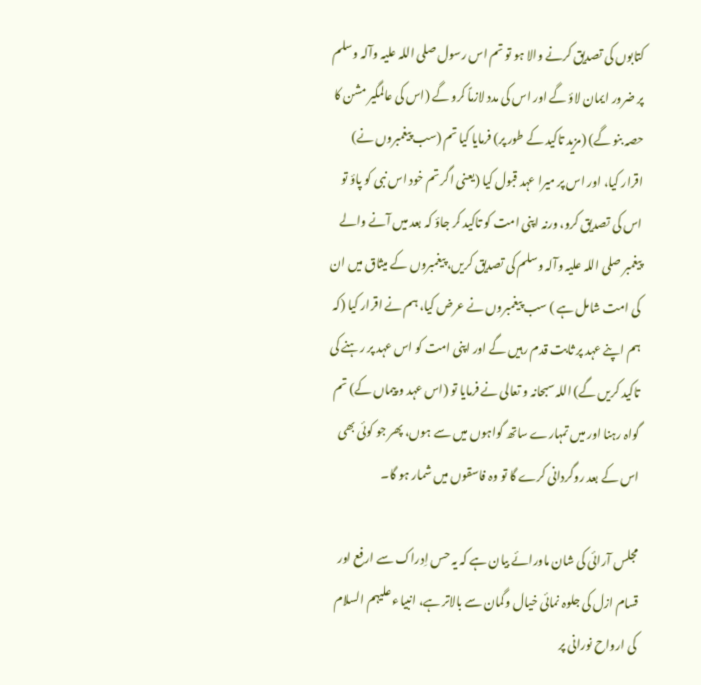کتابوں کی تصدیق کرنے والا ہو تو تم اس رسول صلی اللہ علیہ وآلہ وسلم پر ضرور ایمان لاؤ گے اور اس کی مدد لازماً کرو گے (اس کی عالمگیر مشن کا حصہ بنو گے) (مزید تاکید کے طور پر) فرمایا کیا تم (سب پیغمبروں نے) اقرار کیا، اور اس پر میرا عہد قبول کیا (یعنی اگر تم خود اس نبی کو پاؤ تو اس کی تصدیق کرو، ورنہ اپنی امت کو تاکید کر جاؤ کہ بعد میں آنے والے پیغمبر صلی اللہ علیہ وآلہ وسلم کی تصدیق کریں، پیغمبروں کے میثاق میں ان کی امت شامل ہے ) سب پیغمبروں نے عرض کیا، ہم نے اقرار کیا (کہ ہم اپنے عہد پر ثابت قدم رہیں گے اور اپنی امت کو اس عہد پر رہنے کی تاکید کریں گے) اللہ سبحانہ و تعالی نے فرمایا تو (اس عہد و پیماں کے) تم گواہ رہنا اور میں تمہارے ساتھ گواہوں میں سے ہوں، پھر جو کوئی بھی اس کے بعد روگردانی کرے گا تو وہ فاسقوں میں شمار ہو گا۔

مجلس آرائی کی شان ماورائے بیان ہے کہ یہ حس اِدراک سے ارفع اور قسام ازل کی جلوہ نمائی خیال وگمان سے بالاتر ہے، انبیاء علیہم السلام کی ارواح نورانی پر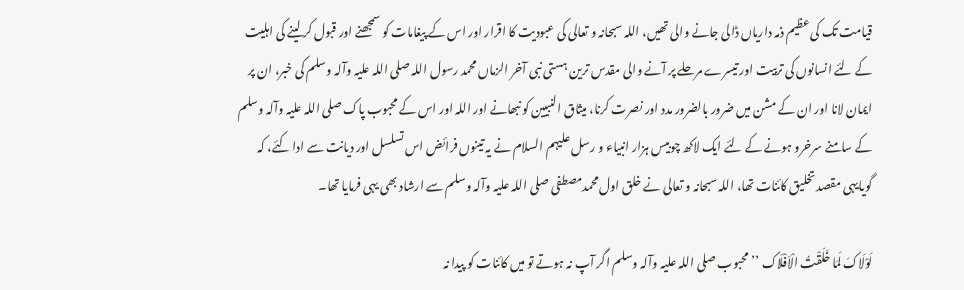قیامت تک کی عظیم ذمہ داریاں ڈالی جانے والی تھیں، اللہ سبحانہ و تعالی کی عبودیت کا اقرار اور اس کے پیغامات کو سمجھنے اور قبول کر لینے کی اہلیت کے لئے انسانوں کی تربیت اور تیسرے مرحلے پر آنے والی مقدس ترین ہستی نبی آخر الزماں محمد رسول اللہ صلی اللہ علیہ وآلہ وسلم کی خبر، ان پر ایمان لانا اور ان کے مشن میں ضرور بالضرور مدد اور نصرت کرنا، میثاق النبیین کو نبھانے اور اللہ اور اس کے محبوب پاک صلی اللہ علیہ وآلہ وسلم کے سامنے سرخرو ہونے کے لئے ایک لاکھ چوبیس ہزار انبیاء و رسل علیہم السلام نے یہ تینوں فرائض اس تسلسل اور دیانت سے ادا کئے، کہ گویایہی مقصد تخلیق کائنات تھا، اللہ سبحانہ و تعالی نے خلق اول محمدمصطفی صلی اللہ علیہ وآلہ وسلم سے ارشاد بھی یہی فرمایا تھا۔

لَوْلَاکَ لَمَا خَلَقْتُ الْاَفْلَاک ’’محبوب صلی اللہ علیہ وآلہ وسلم اگر آپ نہ ہوتے تو میں کائنات کو پیدا نہ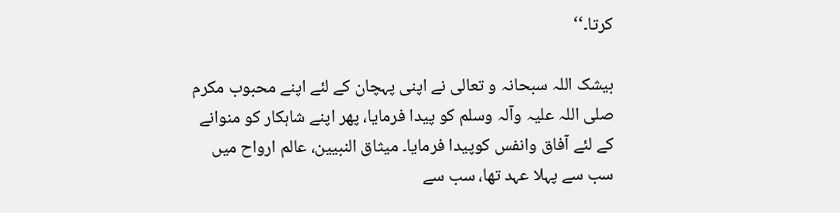کرتا۔‘‘

بیشک اللہ سبحانہ و تعالی نے اپنی پہچان کے لئے اپنے محبوب مکرم صلی اللہ علیہ وآلہ وسلم کو پیدا فرمایا، پھر اپنے شاہکار کو منوانے کے لئے آفاق وانفس کوپیدا فرمایا۔ میثاق النبیین، عالم ارواح میں سب سے پہلا عہد تھا، سب سے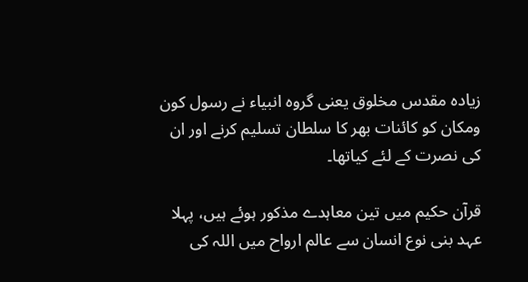زیادہ مقدس مخلوق یعنی گروہ انبیاء نے رسول کون ومکان کو کائنات بھر کا سلطان تسلیم کرنے اور ان کی نصرت کے لئے کیاتھا۔

قرآن حکیم میں تین معاہدے مذکور ہوئے ہیں، پہلا عہد بنی نوع انسان سے عالم ارواح میں اللہ کی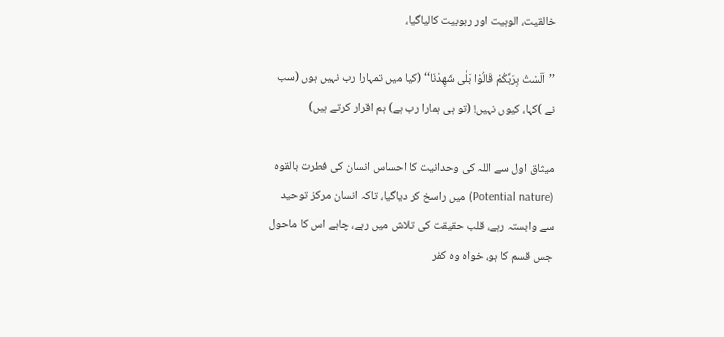خالقیت، الوہیت اور ربوبیت کالیاگیا،

’’اَلَسْتُ بِرَبِّکُمْ قَالُوْا بَلٰی شَهِدْنَا‘‘ (کیا میں تمہارا رب نہیں ہوں (سب نے )کہا، کیوں نہیں! (تو ہی ہمارا رب ہے) ہم اقرار کرتے ہیں)

میثاق اول سے اللہ کی وحدانیت کا احساس انسان کی فطرت بالقوہ (Potential nature) میں راسخ کر دیاگیا، تاکہ انسان مرکز توحید سے وابستہ رہے، قلب حقیقت کی تلاش میں رہے، چاہے اس کا ماحول جس قسم کا ہو، خواہ وہ کفر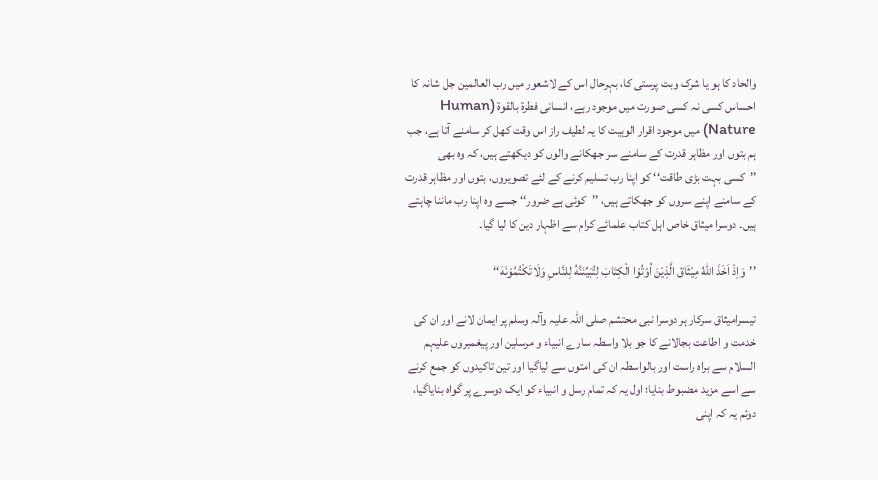والحاد کا ہو یا شرک وبت پرستی کا، بہرحال اس کے لاشعور میں رب العالمین جل شانہ کا احساس کسی نہ کسی صورت میں موجود رہے، انسانی فطرۃ بالقوۃ (Human Nature) میں موجود اقرار الوہیت کا یہ لطیف راز اس وقت کھل کر سامنے آتا ہے، جب ہم بتوں اور مظاہر قدرت کے سامنے سر جھکانے والوں کو دیکھتے ہیں، کہ وہ بھی ’’کسی بہت بڑی طاقت‘‘ کو اپنا رب تسلیم کرنے کے لئے تصویروں، بتوں اور مظاہر قدرت کے سامنے اپنے سروں کو جھکاتے ہیں، ’’کوئی ہے ضرور‘‘ جسے وہ اپنا رب ماننا چاہتے ہیں۔ دوسرا میثاق خاص اہل کتاب علمائے کرام سے اظہار دین کا لیا گیا۔

’’وَاِذْ اَخَذَ اللّٰهُ مِيْثَاقَ الَّذِيْنَ اُوْتُوْا الْکِتَابَ لِتُبَيِّنَنَّهُ لِلنَّاسِ وَلَاتَکْتُمُوْنَهَ‘‘

تیسرامیثاق سرکار ہر دوسرا نبی محتشم صلی اللہ علیہ وآلہ وسلم پر ایمان لانے اور ان کی خدمت و اطاعت بجالانے کا جو بلا واسطہ سارے انبیاء و مرسلین اور پیغمبروں علیہم السلام سے براہ راست اور بالواسطہ ان کی امتوں سے لیاگیا اور تین تاکیدوں کو جمع کرنے سے اسے مزید مضبوط بنایا؛ اول یہ کہ تمام رسل و انبیاء کو ایک دوسرے پر گواہ بنایاگیا، دوئم یہ کہ اپنی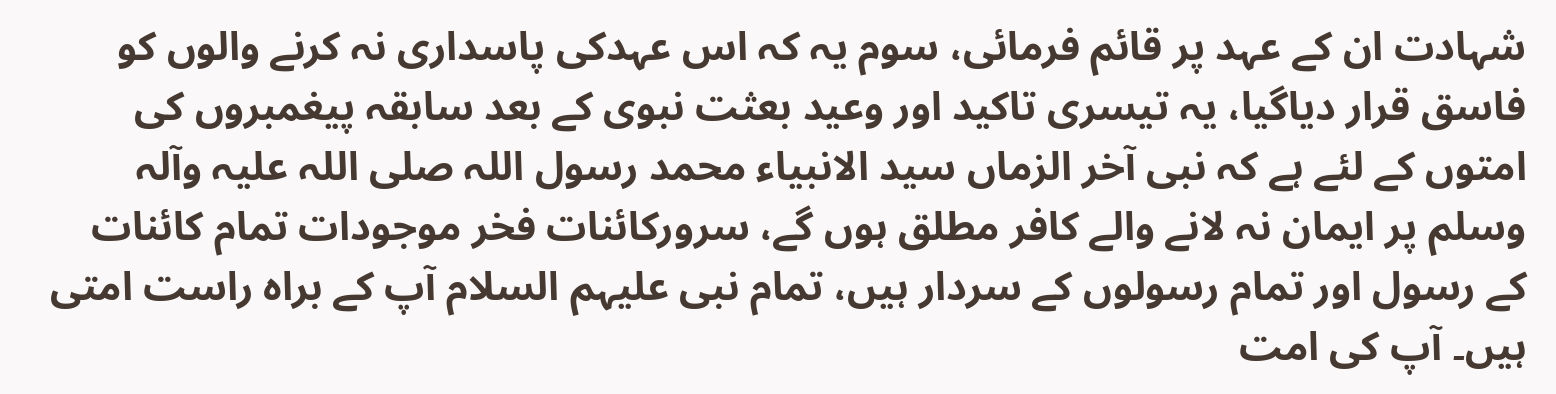شہادت ان کے عہد پر قائم فرمائی، سوم یہ کہ اس عہدکی پاسداری نہ کرنے والوں کو فاسق قرار دیاگیا، یہ تیسری تاکید اور وعید بعثت نبوی کے بعد سابقہ پیغمبروں کی امتوں کے لئے ہے کہ نبی آخر الزماں سید الانبیاء محمد رسول اللہ صلی اللہ علیہ وآلہ وسلم پر ایمان نہ لانے والے کافر مطلق ہوں گے، سرورکائنات فخر موجودات تمام کائنات کے رسول اور تمام رسولوں کے سردار ہیں، تمام نبی علیہم السلام آپ کے براہ راست امتی ہیں۔ آپ کی امت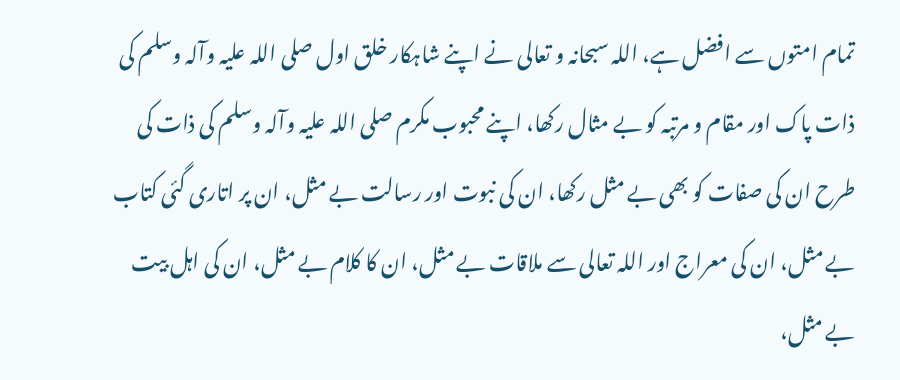تمام امتوں سے افضل ہے، اللہ سبحانہ و تعالی نے اپنے شاہکار خلق اول صلی اللہ علیہ وآلہ وسلم کی ذات پاک اور مقام و مرتبہ کو بے مثال رکھا، اپنے محبوب مکرم صلی اللہ علیہ وآلہ وسلم کی ذات کی طرح ان کی صفات کو بھی بے مثل رکھا، ان کی نبوت اور رسالت بے مثل، ان پر اتاری گئی کتاب بے مثل، ان کی معراج اور اللہ تعالی سے ملاقات بے مثل، ان کا کلام بے مثل، ان کی اہل بیت بے مثل،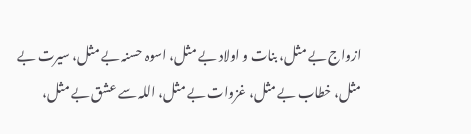ازواج بے مثل، بنات و اولاد بے مثل، اسوہ حسنہ بے مثل، سیرت بے مثل، خطاب بے مثل، غزوات بے مثل، اللہ سے عشق بے مثل،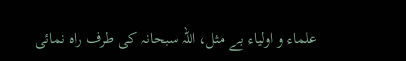علماء و اولیاء بے مثل، اللہ سبحانہ کی طرف راہ نمائی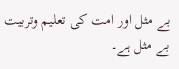بے مثل اور امت کی تعلیم وتربیت بے مثل ہے۔